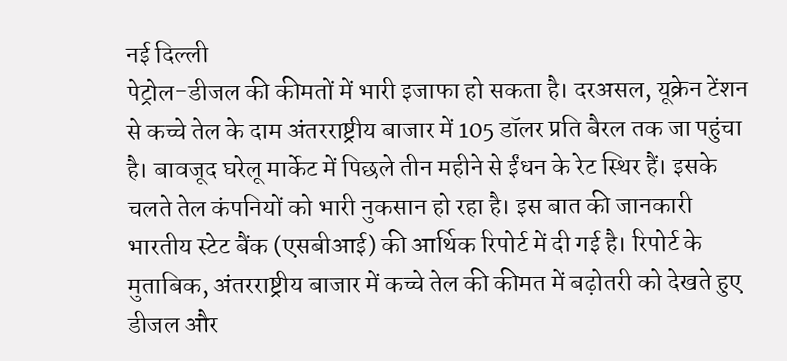नई दिल्ली
पेट्रोल-डीजल की कीमतों में भारी इजाफा हो सकता है। दरअसल, यूक्रेन टेंशन से कच्चे तेल के दाम अंतरराष्ट्रीय बाजार में 105 डॉलर प्रति बैरल तक जा पहुंचा है। बावजूद घरेलू मार्केट में पिछले तीन महीने से ईंधन के रेट स्थिर हैं। इसके चलते तेल कंपनियों को भारी नुकसान हो रहा है। इस बात की जानकारी भारतीय स्टेट बैंक (एसबीआई) की आर्थिक रिपोर्ट में दी गई है। रिपोर्ट के मुताबिक, अंतरराष्ट्रीय बाजार में कच्चे तेल की कीमत में बढ़ोतरी को देखते हुए डीजल और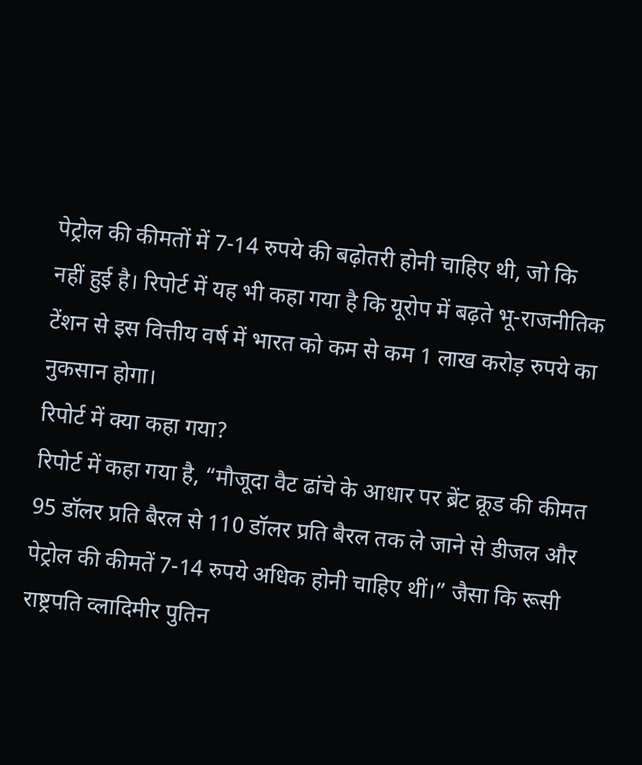पेट्रोल की कीमतों में 7-14 रुपये की बढ़ोतरी होनी चाहिए थी, जो कि नहीं हुई है। रिपोर्ट में यह भी कहा गया है कि यूरोप में बढ़ते भू-राजनीतिक टेंशन से इस वित्तीय वर्ष में भारत को कम से कम 1 लाख करोड़ रुपये का नुकसान होगा।
रिपोर्ट में क्या कहा गया?
रिपोर्ट में कहा गया है, “मौजूदा वैट ढांचे के आधार पर ब्रेंट क्रूड की कीमत 95 डॉलर प्रति बैरल से 110 डॉलर प्रति बैरल तक ले जाने से डीजल और पेट्रोल की कीमतें 7-14 रुपये अधिक होनी चाहिए थीं।” जैसा कि रूसी राष्ट्रपति व्लादिमीर पुतिन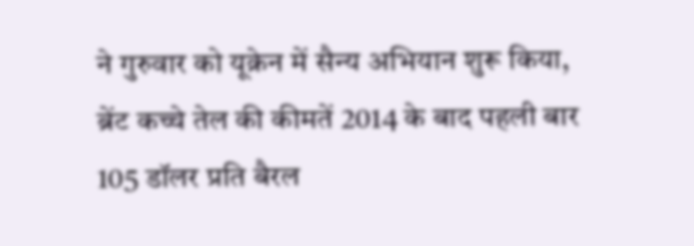ने गुरुवार को यूक्रेन में सैन्य अभियान शुरू किया, ब्रेंट कच्चे तेल की कीमतें 2014 के बाद पहली बार 105 डॉलर प्रति बैरल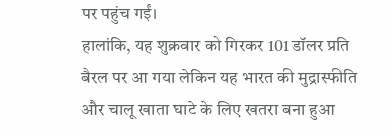पर पहुंच गईं।
हालांकि, यह शुक्रवार को गिरकर 101 डॉलर प्रति बैरल पर आ गया लेकिन यह भारत की मुद्रास्फीति और चालू खाता घाटे के लिए खतरा बना हुआ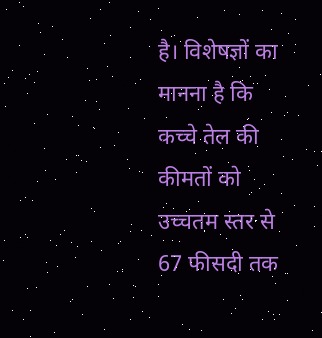है। विशेषज्ञों का मानना है कि कच्चे तेल की कीमतों को उच्चतम स्तर से 67 फीसदी तक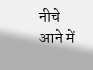नीचे आने में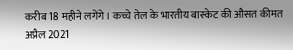करीब 18 महीने लगेंगे। कच्चे तेल के भारतीय बास्केट की औसत कीमत अप्रैल 2021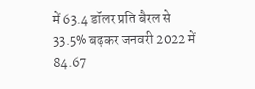में 63.4 डॉलर प्रति बैरल से 33.5% बढ़कर जनवरी 2022 में 84.67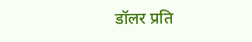डॉलर प्रति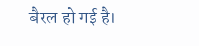बैरल हो गई है।